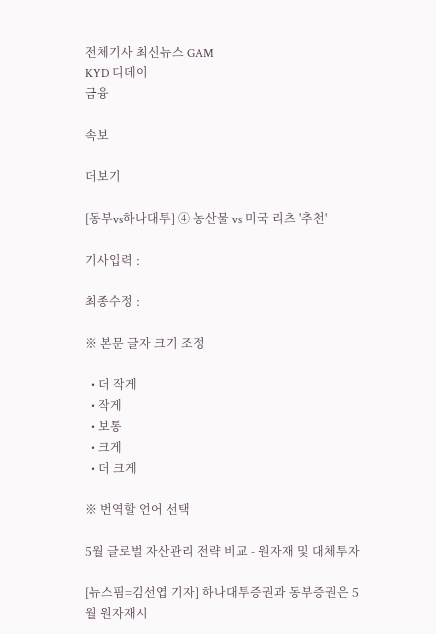전체기사 최신뉴스 GAM
KYD 디데이
금융

속보

더보기

[동부vs하나대투] ④ 농산물 vs 미국 리츠 '추천'

기사입력 :

최종수정 :

※ 본문 글자 크기 조정

  • 더 작게
  • 작게
  • 보통
  • 크게
  • 더 크게

※ 번역할 언어 선택

5월 글로벌 자산관리 전략 비교 - 원자재 및 대체투자

[뉴스핌=김선엽 기자] 하나대투증권과 동부증권은 5월 원자재시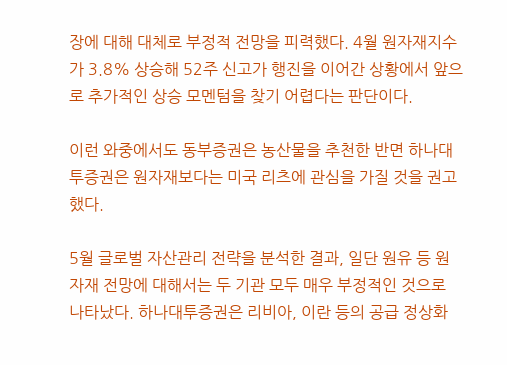장에 대해 대체로 부정적 전망을 피력했다. 4월 원자재지수가 3.8% 상승해 52주 신고가 행진을 이어간 상황에서 앞으로 추가적인 상승 모멘텀을 찾기 어렵다는 판단이다.

이런 와중에서도 동부증권은 농산물을 추천한 반면 하나대투증권은 원자재보다는 미국 리츠에 관심을 가질 것을 권고했다.

5월 글로벌 자산관리 전략을 분석한 결과, 일단 원유 등 원자재 전망에 대해서는 두 기관 모두 매우 부정적인 것으로 나타났다. 하나대투증권은 리비아, 이란 등의 공급 정상화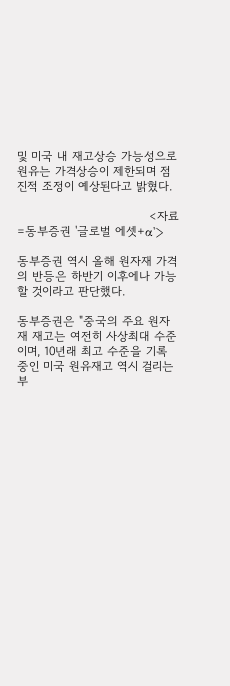및 미국 내 재고상승 가능성으로 원유는 가격상승이 제한되며 점진적 조정이 예상된다고 밝혔다.

                                 <자료=동부증권 '글로벌 에셋+α'>

동부증권 역시 올해 원자재 가격의 반등은 하반기 이후에나 가능할 것이라고 판단했다.

동부증권은 "중국의 주요 원자재 재고는 여전히 사상최대 수준이며, 10년래 최고 수준을 기록 중인 미국 원유재고 역시 걸리는 부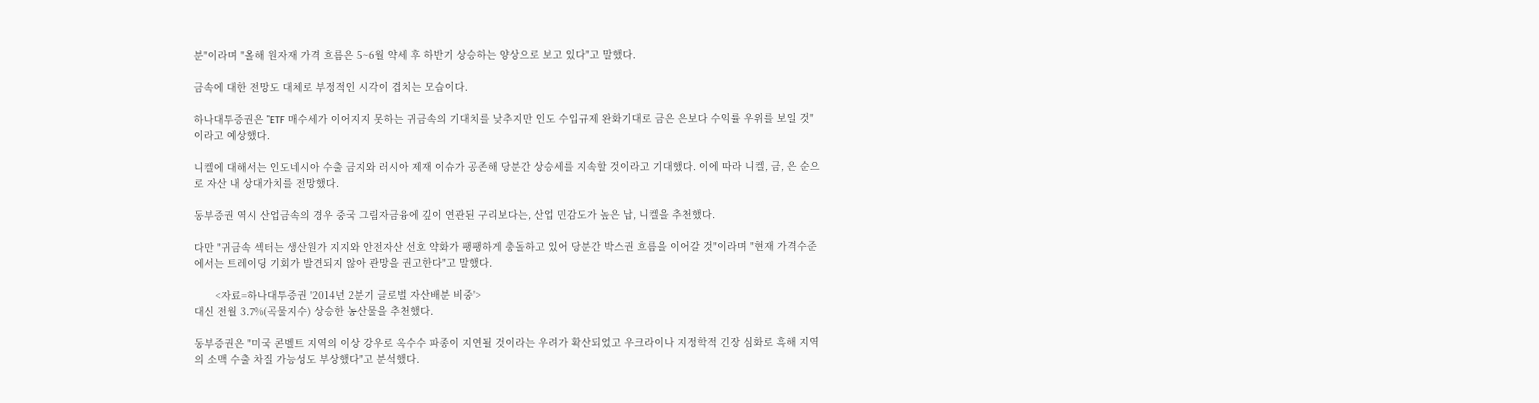분"이라며 "올해 원자재 가격 흐름은 5~6월 약세 후 하반기 상승하는 양상으로 보고 있다"고 말했다.

금속에 대한 전망도 대체로 부정적인 시각이 겹치는 모습이다.

하나대투증권은 "ETF 매수세가 이어지지 못하는 귀금속의 기대치를 낮추지만 인도 수입규제 완화기대로 금은 은보다 수익률 우위를 보일 것"이라고 예상했다.

니켈에 대해서는 인도네시아 수출 금지와 러시아 제재 이슈가 공존해 당분간 상승세를 지속할 것이라고 기대했다. 이에 따라 니켈, 금, 은 순으로 자산 내 상대가치를 전망했다.

동부증권 역시 산업금속의 경우 중국 그림자금융에 깊이 연관된 구리보다는, 산업 민감도가 높은 납, 니켈을 추천했다.

다만 "귀금속 섹터는 생산원가 지지와 안전자산 선호 약화가 팽팽하게 충돌하고 있어 당분간 박스권 흐름을 이어갈 것"이라며 "현재 가격수준에서는 트레이딩 기회가 발견되지 않아 관망을 권고한다"고 말했다.

       <자료=하나대투증권 '2014년 2분기 글로벌 자산배분 비중'>
대신 전월 3.7%(곡물지수) 상승한 농산물을 추천했다.

동부증권은 "미국 콘벨트 지역의 이상 강우로 옥수수 파종이 지연될 것이라는 우려가 확산되었고 우크라이나 지정학적 긴장 심화로 흑해 지역의 소맥 수출 차질 가능성도 부상했다"고 분석했다.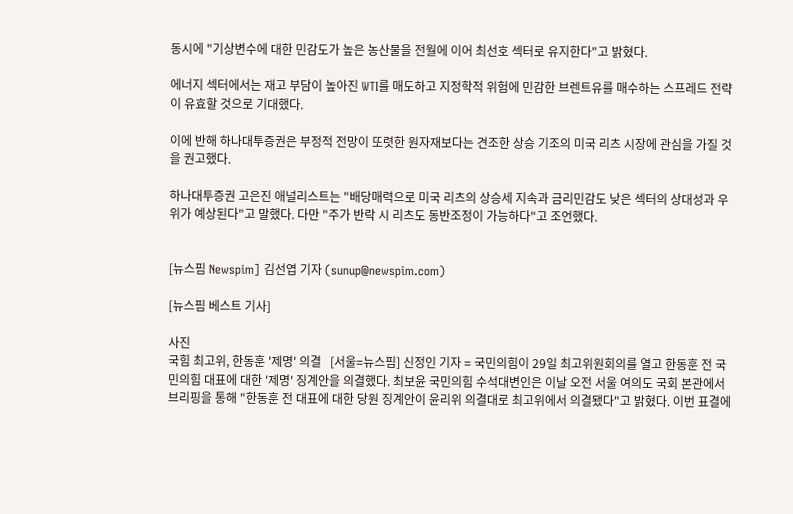동시에 "기상변수에 대한 민감도가 높은 농산물을 전월에 이어 최선호 섹터로 유지한다"고 밝혔다.

에너지 섹터에서는 재고 부담이 높아진 WTI를 매도하고 지정학적 위험에 민감한 브렌트유를 매수하는 스프레드 전략이 유효할 것으로 기대했다.

이에 반해 하나대투증권은 부정적 전망이 또렷한 원자재보다는 견조한 상승 기조의 미국 리츠 시장에 관심을 가질 것을 권고했다.

하나대투증권 고은진 애널리스트는 "배당매력으로 미국 리츠의 상승세 지속과 금리민감도 낮은 섹터의 상대성과 우위가 예상된다"고 말했다. 다만 "주가 반락 시 리츠도 동반조정이 가능하다"고 조언했다.


[뉴스핌 Newspim] 김선엽 기자 (sunup@newspim.com)

[뉴스핌 베스트 기사]

사진
국힘 최고위, 한동훈 '제명' 의결   [서울=뉴스핌] 신정인 기자 = 국민의힘이 29일 최고위원회의를 열고 한동훈 전 국민의힘 대표에 대한 '제명' 징계안을 의결했다. 최보윤 국민의힘 수석대변인은 이날 오전 서울 여의도 국회 본관에서 브리핑을 통해 "한동훈 전 대표에 대한 당원 징계안이 윤리위 의결대로 최고위에서 의결됐다"고 밝혔다. 이번 표결에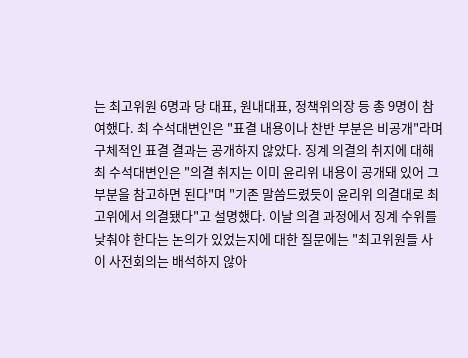는 최고위원 6명과 당 대표, 원내대표, 정책위의장 등 총 9명이 참여했다. 최 수석대변인은 "표결 내용이나 찬반 부분은 비공개"라며 구체적인 표결 결과는 공개하지 않았다. 징계 의결의 취지에 대해 최 수석대변인은 "의결 취지는 이미 윤리위 내용이 공개돼 있어 그 부분을 참고하면 된다"며 "기존 말씀드렸듯이 윤리위 의결대로 최고위에서 의결됐다"고 설명했다. 이날 의결 과정에서 징계 수위를 낮춰야 한다는 논의가 있었는지에 대한 질문에는 "최고위원들 사이 사전회의는 배석하지 않아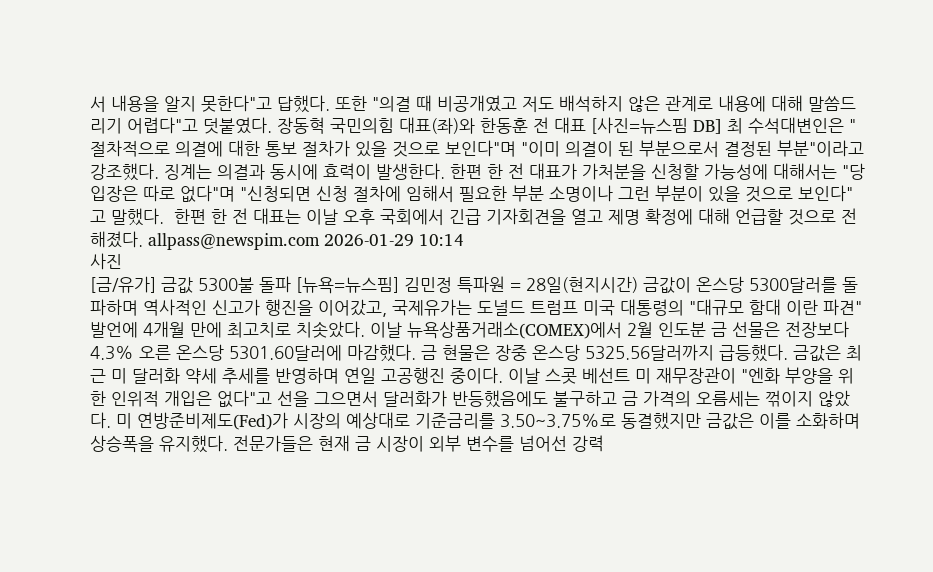서 내용을 알지 못한다"고 답했다. 또한 "의결 때 비공개였고 저도 배석하지 않은 관계로 내용에 대해 말씀드리기 어렵다"고 덧붙였다. 장동혁 국민의힘 대표(좌)와 한동훈 전 대표 [사진=뉴스핌 DB] 최 수석대변인은 "절차적으로 의결에 대한 통보 절차가 있을 것으로 보인다"며 "이미 의결이 된 부분으로서 결정된 부분"이라고 강조했다. 징계는 의결과 동시에 효력이 발생한다. 한편 한 전 대표가 가처분을 신청할 가능성에 대해서는 "당 입장은 따로 없다"며 "신청되면 신청 절차에 임해서 필요한 부분 소명이나 그런 부분이 있을 것으로 보인다"고 말했다.  한편 한 전 대표는 이날 오후 국회에서 긴급 기자회견을 열고 제명 확정에 대해 언급할 것으로 전해졌다. allpass@newspim.com 2026-01-29 10:14
사진
[금/유가] 금값 5300불 돌파 [뉴욕=뉴스핌] 김민정 특파원 = 28일(현지시간) 금값이 온스당 5300달러를 돌파하며 역사적인 신고가 행진을 이어갔고, 국제유가는 도널드 트럼프 미국 대통령의 "대규모 함대 이란 파견" 발언에 4개월 만에 최고치로 치솟았다. 이날 뉴욕상품거래소(COMEX)에서 2월 인도분 금 선물은 전장보다 4.3% 오른 온스당 5301.60달러에 마감했다. 금 현물은 장중 온스당 5325.56달러까지 급등했다. 금값은 최근 미 달러화 약세 추세를 반영하며 연일 고공행진 중이다. 이날 스콧 베선트 미 재무장관이 "엔화 부양을 위한 인위적 개입은 없다"고 선을 그으면서 달러화가 반등했음에도 불구하고 금 가격의 오름세는 꺾이지 않았다. 미 연방준비제도(Fed)가 시장의 예상대로 기준금리를 3.50~3.75%로 동결했지만 금값은 이를 소화하며 상승폭을 유지했다. 전문가들은 현재 금 시장이 외부 변수를 넘어선 강력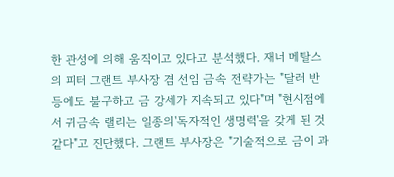한 관성에 의해 움직이고 있다고 분석했다. 재너 메탈스의 피터 그랜트 부사장 겸 선임 금속 전략가는 "달러 반등에도 불구하고 금 강세가 지속되고 있다"며 "현시점에서 귀금속 랠리는 일종의'독자적인 생명력'을 갖게 된 것 같다"고 진단했다. 그랜트 부사장은 "기술적으로 금이 과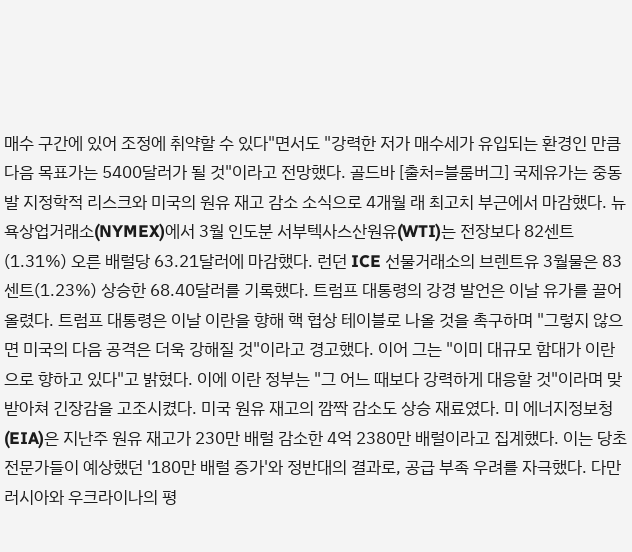매수 구간에 있어 조정에 취약할 수 있다"면서도 "강력한 저가 매수세가 유입되는 환경인 만큼 다음 목표가는 5400달러가 될 것"이라고 전망했다. 골드바 [출처=블룸버그] 국제유가는 중동발 지정학적 리스크와 미국의 원유 재고 감소 소식으로 4개월 래 최고치 부근에서 마감했다. 뉴욕상업거래소(NYMEX)에서 3월 인도분 서부텍사스산원유(WTI)는 전장보다 82센트(1.31%) 오른 배럴당 63.21달러에 마감했다. 런던 ICE 선물거래소의 브렌트유 3월물은 83센트(1.23%) 상승한 68.40달러를 기록했다. 트럼프 대통령의 강경 발언은 이날 유가를 끌어올렸다. 트럼프 대통령은 이날 이란을 향해 핵 협상 테이블로 나올 것을 촉구하며 "그렇지 않으면 미국의 다음 공격은 더욱 강해질 것"이라고 경고했다. 이어 그는 "이미 대규모 함대가 이란으로 향하고 있다"고 밝혔다. 이에 이란 정부는 "그 어느 때보다 강력하게 대응할 것"이라며 맞받아쳐 긴장감을 고조시켰다. 미국 원유 재고의 깜짝 감소도 상승 재료였다. 미 에너지정보청(EIA)은 지난주 원유 재고가 230만 배럴 감소한 4억 2380만 배럴이라고 집계했다. 이는 당초 전문가들이 예상했던 '180만 배럴 증가'와 정반대의 결과로, 공급 부족 우려를 자극했다. 다만 러시아와 우크라이나의 평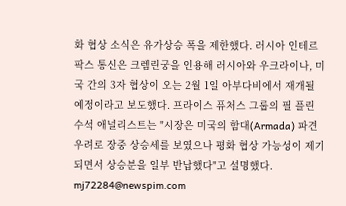화 협상 소식은 유가상승 폭을 제한했다. 러시아 인테르팍스 통신은 크렘린궁을 인용해 러시아와 우크라이나, 미국 간의 3자 협상이 오는 2월 1일 아부다비에서 재개될 예정이라고 보도했다. 프라이스 퓨처스 그룹의 필 플린 수석 애널리스트는 "시장은 미국의 함대(Armada) 파견 우려로 장중 상승세를 보였으나 평화 협상 가능성이 제기되면서 상승분을 일부 반납했다"고 설명했다. mj72284@newspim.com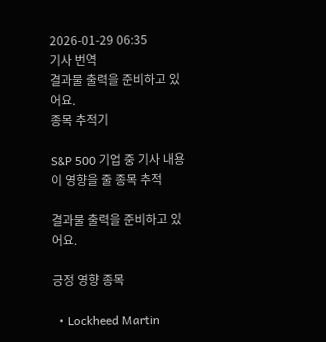2026-01-29 06:35
기사 번역
결과물 출력을 준비하고 있어요.
종목 추적기

S&P 500 기업 중 기사 내용이 영향을 줄 종목 추적

결과물 출력을 준비하고 있어요.

긍정 영향 종목

  • Lockheed Martin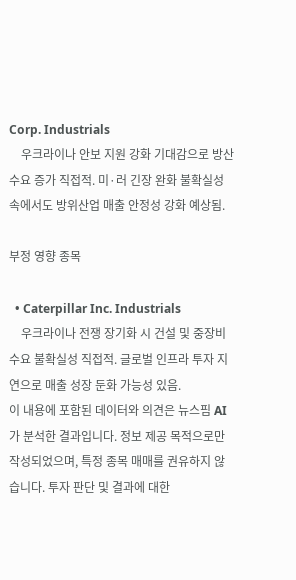Corp. Industrials
    우크라이나 안보 지원 강화 기대감으로 방산 수요 증가 직접적. 미·러 긴장 완화 불확실성 속에서도 방위산업 매출 안정성 강화 예상됨.

부정 영향 종목

  • Caterpillar Inc. Industrials
    우크라이나 전쟁 장기화 시 건설 및 중장비 수요 불확실성 직접적. 글로벌 인프라 투자 지연으로 매출 성장 둔화 가능성 있음.
이 내용에 포함된 데이터와 의견은 뉴스핌 AI가 분석한 결과입니다. 정보 제공 목적으로만 작성되었으며, 특정 종목 매매를 권유하지 않습니다. 투자 판단 및 결과에 대한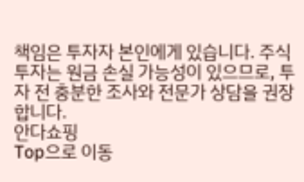책임은 투자자 본인에게 있습니다. 주식 투자는 원금 손실 가능성이 있으므로, 투자 전 충분한 조사와 전문가 상담을 권장합니다.
안다쇼핑
Top으로 이동